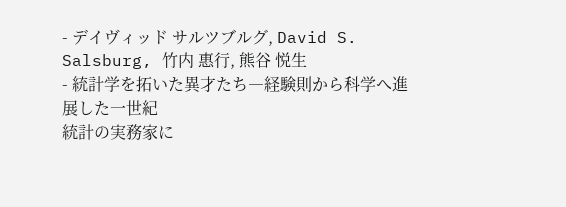- デイヴィッド サルツブルグ, David S. Salsburg, 竹内 惠行, 熊谷 悦生
- 統計学を拓いた異才たち―経験則から科学へ進展した一世紀
統計の実務家に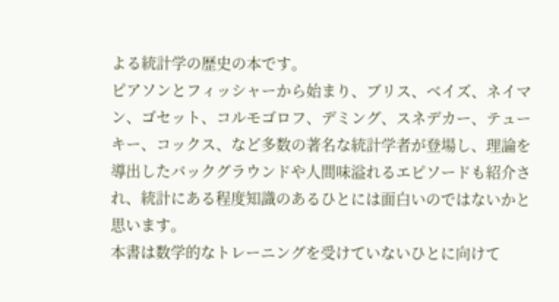よる統計学の歴史の本です。
ピアソンとフィッシャーから始まり、ブリス、ベイズ、ネイマン、ゴセット、コルモゴロフ、デミング、スネデカー、テューキー、コックス、など多数の著名な統計学者が登場し、理論を導出したバックグラウンドや人間味溢れるエピソードも紹介され、統計にある程度知識のあるひとには面白いのではないかと思います。
本書は数学的なトレーニングを受けていないひとに向けて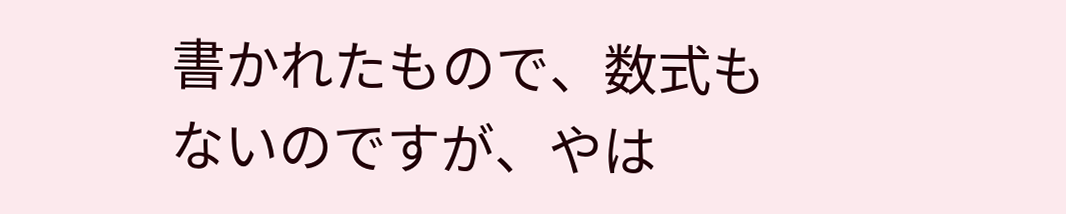書かれたもので、数式もないのですが、やは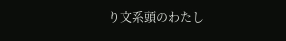り文系頭のわたし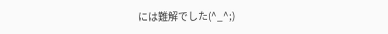には難解でした(^_^;)